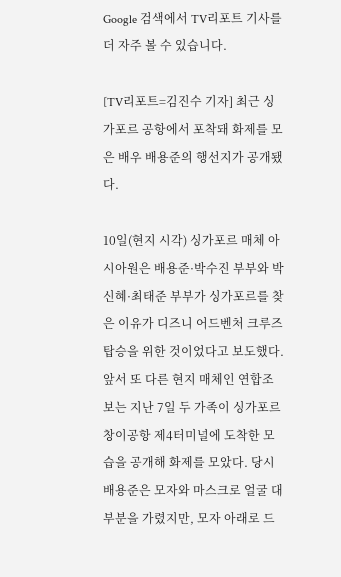Google 검색에서 TV리포트 기사를 더 자주 볼 수 있습니다.

[TV리포트=김진수 기자] 최근 싱가포르 공항에서 포착돼 화제를 모은 배우 배용준의 행선지가 공개됐다.

10일(현지 시각) 싱가포르 매체 아시아원은 배용준·박수진 부부와 박신혜·최태준 부부가 싱가포르를 찾은 이유가 디즈니 어드벤처 크루즈 탑승을 위한 것이었다고 보도했다. 앞서 또 다른 현지 매체인 연합조보는 지난 7일 두 가족이 싱가포르 창이공항 제4터미널에 도착한 모습을 공개해 화제를 모았다. 당시 배용준은 모자와 마스크로 얼굴 대부분을 가렸지만, 모자 아래로 드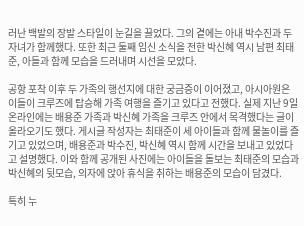러난 백발의 장발 스타일이 눈길을 끌었다. 그의 곁에는 아내 박수진과 두 자녀가 함께했다. 또한 최근 둘째 임신 소식을 전한 박신혜 역시 남편 최태준, 아들과 함께 모습을 드러내며 시선을 모았다.

공항 포착 이후 두 가족의 행선지에 대한 궁금증이 이어졌고, 아시아원은 이들이 크루즈에 탑승해 가족 여행을 즐기고 있다고 전했다. 실제 지난 9일 온라인에는 배용준 가족과 박신혜 가족을 크루즈 안에서 목격했다는 글이 올라오기도 했다. 게시글 작성자는 최태준이 세 아이들과 함께 물놀이를 즐기고 있었으며, 배용준과 박수진, 박신혜 역시 함께 시간을 보내고 있었다고 설명했다. 이와 함께 공개된 사진에는 아이들을 돌보는 최태준의 모습과 박신혜의 뒷모습, 의자에 앉아 휴식을 취하는 배용준의 모습이 담겼다.

특히 누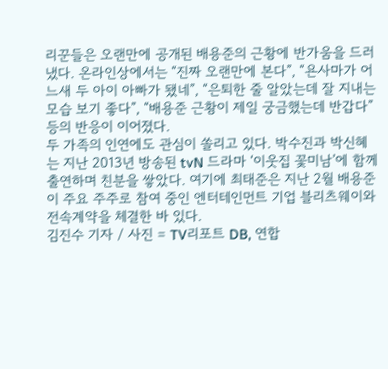리꾼들은 오랜만에 공개된 배용준의 근황에 반가움을 드러냈다. 온라인상에서는 “진짜 오랜만에 본다”, “욘사마가 어느새 두 아이 아빠가 됐네”, “은퇴한 줄 알았는데 잘 지내는 모습 보기 좋다”, “배용준 근황이 제일 궁금했는데 반갑다” 등의 반응이 이어졌다.
두 가족의 인연에도 관심이 쏠리고 있다. 박수진과 박신혜는 지난 2013년 방송된 tvN 드라마 ‘이웃집 꽃미남’에 함께 출연하며 친분을 쌓았다. 여기에 최태준은 지난 2월 배용준이 주요 주주로 참여 중인 엔터테인먼트 기업 블리츠웨이와 전속계약을 체결한 바 있다.
김진수 기자 / 사진 = TV리포트 DB, 연합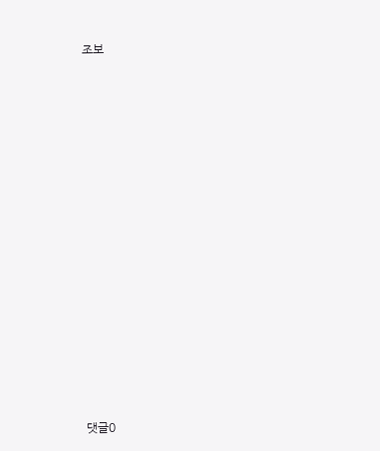조보

















댓글0